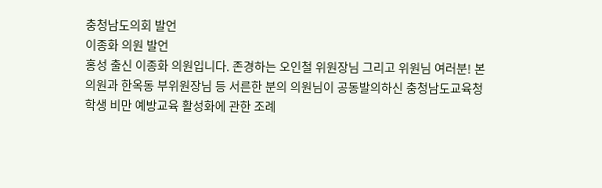충청남도의회 발언
이종화 의원 발언
홍성 출신 이종화 의원입니다. 존경하는 오인철 위원장님 그리고 위원님 여러분! 본 의원과 한옥동 부위원장님 등 서른한 분의 의원님이 공동발의하신 충청남도교육청 학생 비만 예방교육 활성화에 관한 조례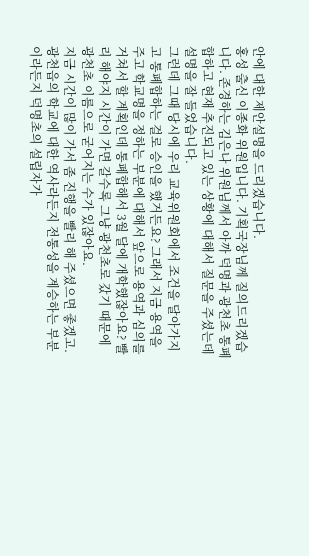안에 대한 제안설명을 드리겠습니다.
홍성 출신 이종화 위원입니다. 기획국장님께 질의드리겠습니다. 존경하는 김은나 위원님께서 아까 덕명과 광천초 통폐합하고 현재 추진되고 있는 상황에 대해서 질문을 주셨는데 설명을 잘 들었습니다.
그런데 그때 당시에 우리 교육위원회에서 조건을 달아가지고 통폐합하는 걸로 승인을 했거든요? 그래서 지금 용역을 주고 학교명을 정하는 부분에 대해서 앞으로 용역과 심의를 거쳐서 할 계획인데 통폐합해서 3월 달에 개학했잖아요? 빨리 해야지 시간이 가면 갈수록 그냥 광천초로 갔기 때문에 광천초 이름으로 굳어지는 수가 있잖아요.
지금 시간이 많이 가서 좀 진행을 빨리 해 주셨으면 좋겠고. 광천읍의 학교에 대한 역사라든지 전통성을 계승하는 부분이라든지 덕명초의 설립자가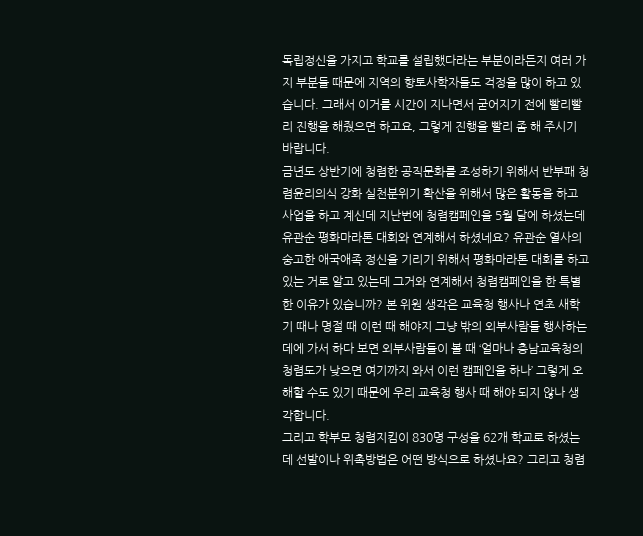독립정신을 가지고 학교를 설립했다라는 부분이라든지 여러 가지 부분들 때문에 지역의 향토사학자들도 걱정을 많이 하고 있습니다. 그래서 이거를 시간이 지나면서 굳어지기 전에 빨리빨리 진행을 해줬으면 하고요, 그렇게 진행을 빨리 좀 해 주시기 바랍니다.
금년도 상반기에 청렴한 공직문화를 조성하기 위해서 반부패 청렴윤리의식 강화 실천분위기 확산을 위해서 많은 활동을 하고 사업을 하고 계신데 지난번에 청렴캠페인을 5월 달에 하셨는데 유관순 평화마라톤 대회와 연계해서 하셨네요? 유관순 열사의 숭고한 애국애족 정신을 기리기 위해서 평화마라톤 대회를 하고 있는 거로 알고 있는데 그거와 연계해서 청렴캠페인을 한 특별한 이유가 있습니까? 본 위원 생각은 교육청 행사나 연초 새학기 때나 명절 때 이런 때 해야지 그냥 밖의 외부사람들 행사하는 데에 가서 하다 보면 외부사람들이 볼 때 ‘얼마나 충남교육청의 청렴도가 낮으면 여기까지 와서 이런 캠페인을 하나’ 그렇게 오해할 수도 있기 때문에 우리 교육청 행사 때 해야 되지 않나 생각합니다.
그리고 학부모 청렴지킴이 830명 구성을 62개 학교로 하셨는데 선발이나 위촉방법은 어떤 방식으로 하셨나요? 그리고 청렴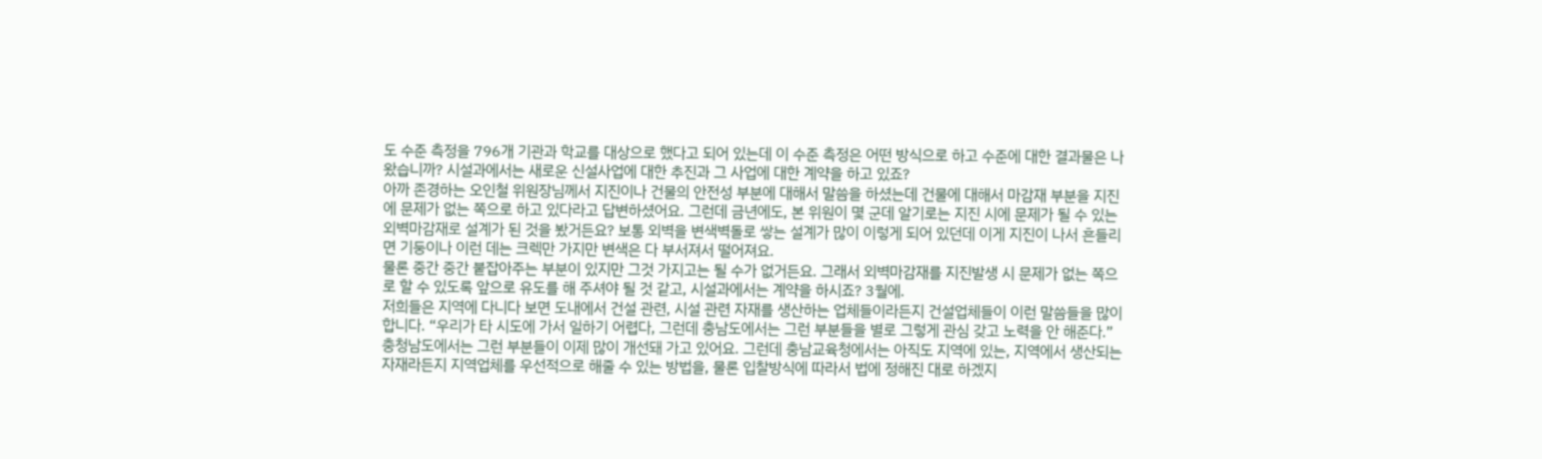도 수준 측정을 796개 기관과 학교를 대상으로 했다고 되어 있는데 이 수준 측정은 어떤 방식으로 하고 수준에 대한 결과물은 나왔습니까? 시설과에서는 새로운 신설사업에 대한 추진과 그 사업에 대한 계약을 하고 있죠?
아까 존경하는 오인철 위원장님께서 지진이나 건물의 안전성 부분에 대해서 말씀을 하셨는데 건물에 대해서 마감재 부분을 지진에 문제가 없는 쪽으로 하고 있다라고 답변하셨어요. 그런데 금년에도, 본 위원이 몇 군데 알기로는 지진 시에 문제가 될 수 있는 외벽마감재로 설계가 된 것을 봤거든요? 보통 외벽을 변색벽돌로 쌓는 설계가 많이 이렇게 되어 있던데 이게 지진이 나서 흔들리면 기둥이나 이런 데는 크렉만 가지만 변색은 다 부서져서 떨어져요.
물론 중간 중간 붙잡아주는 부분이 있지만 그것 가지고는 될 수가 없거든요. 그래서 외벽마감재를 지진발생 시 문제가 없는 쪽으로 할 수 있도록 앞으로 유도를 해 주셔야 될 것 같고, 시설과에서는 계약을 하시죠? 3월에.
저희들은 지역에 다니다 보면 도내에서 건설 관련, 시설 관련 자재를 생산하는 업체들이라든지 건설업체들이 이런 말씀들을 많이 합니다. “우리가 타 시도에 가서 일하기 어렵다, 그런데 충남도에서는 그런 부분들을 별로 그렇게 관심 갖고 노력을 안 해준다.” 충청남도에서는 그런 부분들이 이제 많이 개선돼 가고 있어요. 그런데 충남교육청에서는 아직도 지역에 있는, 지역에서 생산되는 자재라든지 지역업체를 우선적으로 해줄 수 있는 방법을, 물론 입찰방식에 따라서 법에 정해진 대로 하겠지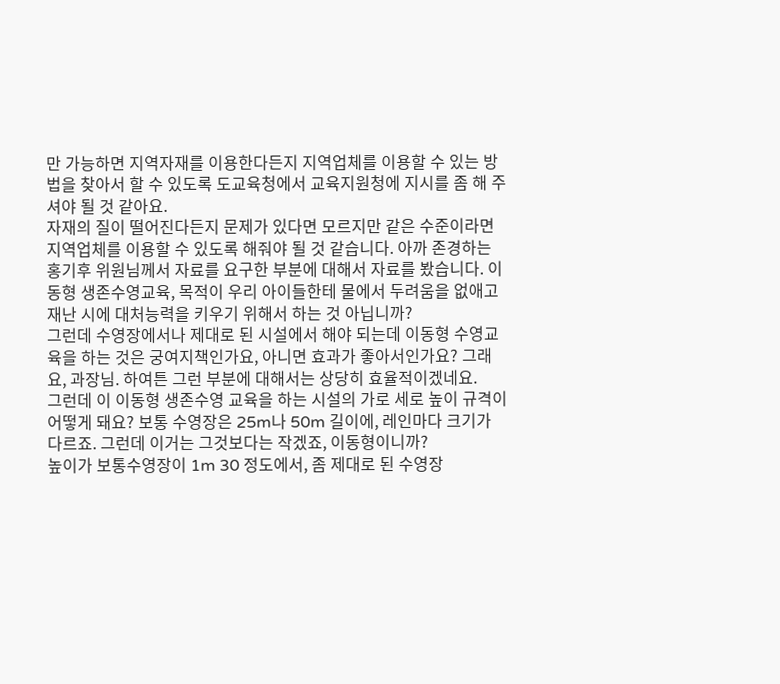만 가능하면 지역자재를 이용한다든지 지역업체를 이용할 수 있는 방법을 찾아서 할 수 있도록 도교육청에서 교육지원청에 지시를 좀 해 주셔야 될 것 같아요.
자재의 질이 떨어진다든지 문제가 있다면 모르지만 같은 수준이라면 지역업체를 이용할 수 있도록 해줘야 될 것 같습니다. 아까 존경하는 홍기후 위원님께서 자료를 요구한 부분에 대해서 자료를 봤습니다. 이동형 생존수영교육, 목적이 우리 아이들한테 물에서 두려움을 없애고 재난 시에 대처능력을 키우기 위해서 하는 것 아닙니까?
그런데 수영장에서나 제대로 된 시설에서 해야 되는데 이동형 수영교육을 하는 것은 궁여지책인가요, 아니면 효과가 좋아서인가요? 그래요, 과장님. 하여튼 그런 부분에 대해서는 상당히 효율적이겠네요.
그런데 이 이동형 생존수영 교육을 하는 시설의 가로 세로 높이 규격이 어떻게 돼요? 보통 수영장은 25m나 50m 길이에, 레인마다 크기가 다르죠. 그런데 이거는 그것보다는 작겠죠, 이동형이니까?
높이가 보통수영장이 1m 30 정도에서, 좀 제대로 된 수영장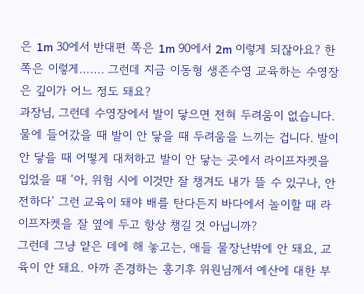은 1m 30에서 반대편 쪽은 1m 90에서 2m 이렇게 되잖아요? 한쪽은 이렇게……. 그런데 지금 이동형 생존수영 교육하는 수영장은 깊이가 어느 정도 돼요?
과장님, 그런데 수영장에서 발이 닿으면 전혀 두려움이 없습니다. 물에 들어갔을 때 발이 안 닿을 때 두려움을 느끼는 겁니다. 발이 안 닿을 때 어떻게 대처하고 발이 안 닿는 곳에서 라이프자켓을 입었을 때 ‘아, 위험 시에 이것만 잘 챙겨도 내가 뜰 수 있구나, 안전하다’ 그런 교육이 돼야 배를 탄다든지 바다에서 놀이할 때 라이프자켓을 잘 옆에 두고 항상 챙길 것 아닙니까?
그런데 그냥 얕은 데에 해 놓고는, 애들 물장난밖에 안 돼요, 교육이 안 돼요. 아까 존경하는 홍기후 위원님께서 예산에 대한 부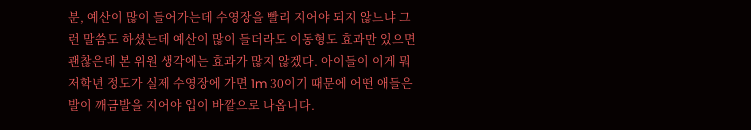분, 예산이 많이 들어가는데 수영장을 빨리 지어야 되지 않느냐 그런 말씀도 하셨는데 예산이 많이 들더라도 이동형도 효과만 있으면 괜찮은데 본 위원 생각에는 효과가 많지 않겠다. 아이들이 이게 뭐 저학년 정도가 실제 수영장에 가면 1m 30이기 때문에 어떤 애들은 발이 깨금발을 지어야 입이 바깥으로 나옵니다.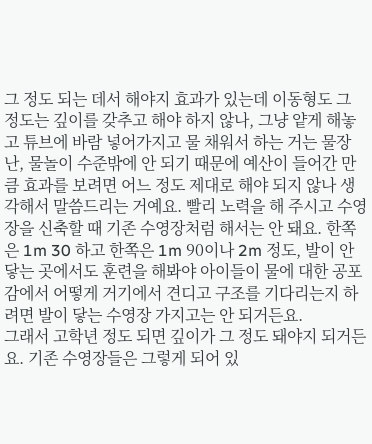그 정도 되는 데서 해야지 효과가 있는데 이동형도 그 정도는 깊이를 갖추고 해야 하지 않나, 그냥 얕게 해놓고 튜브에 바람 넣어가지고 물 채워서 하는 거는 물장난, 물놀이 수준밖에 안 되기 때문에 예산이 들어간 만큼 효과를 보려면 어느 정도 제대로 해야 되지 않나 생각해서 말씀드리는 거예요. 빨리 노력을 해 주시고 수영장을 신축할 때 기존 수영장처럼 해서는 안 돼요. 한쪽은 1m 30 하고 한쪽은 1m 90이나 2m 정도, 발이 안 닿는 곳에서도 훈련을 해봐야 아이들이 물에 대한 공포감에서 어떻게 거기에서 견디고 구조를 기다리는지 하려면 발이 닿는 수영장 가지고는 안 되거든요.
그래서 고학년 정도 되면 깊이가 그 정도 돼야지 되거든요. 기존 수영장들은 그렇게 되어 있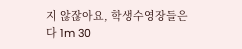지 않잖아요, 학생수영장들은 다 1m 30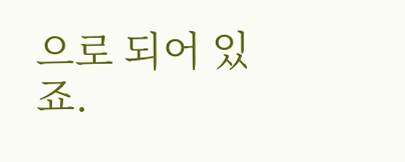으로 되어 있죠.